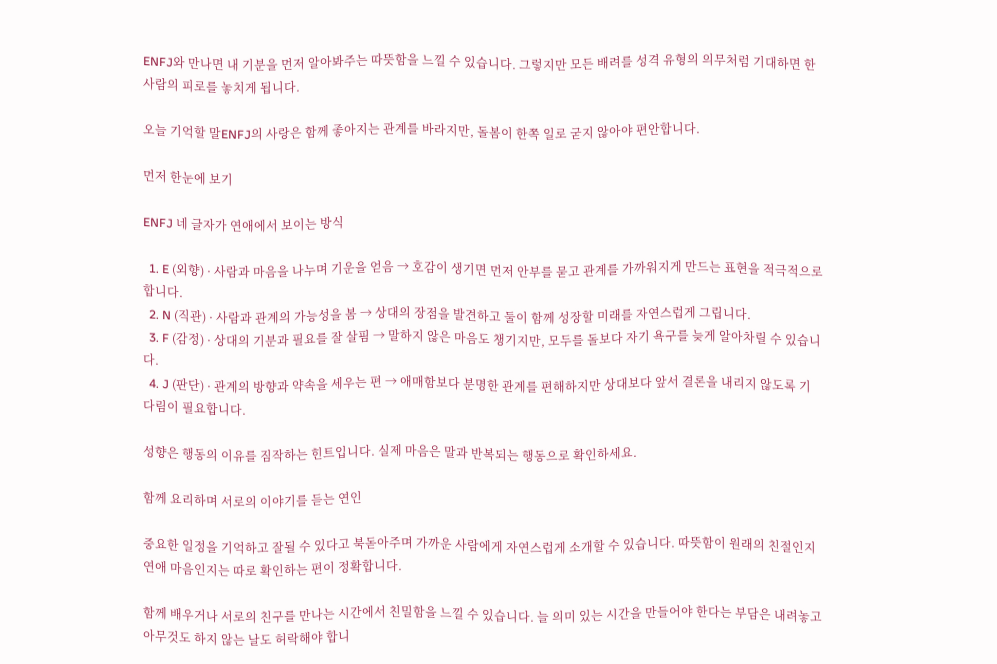ENFJ와 만나면 내 기분을 먼저 알아봐주는 따뜻함을 느낄 수 있습니다. 그렇지만 모든 배려를 성격 유형의 의무처럼 기대하면 한 사람의 피로를 놓치게 됩니다.

오늘 기억할 말ENFJ의 사랑은 함께 좋아지는 관계를 바라지만, 돌봄이 한쪽 일로 굳지 않아야 편안합니다.

먼저 한눈에 보기

ENFJ 네 글자가 연애에서 보이는 방식

  1. E (외향) · 사람과 마음을 나누며 기운을 얻음 → 호감이 생기면 먼저 안부를 묻고 관계를 가까워지게 만드는 표현을 적극적으로 합니다.
  2. N (직관) · 사람과 관계의 가능성을 봄 → 상대의 장점을 발견하고 둘이 함께 성장할 미래를 자연스럽게 그립니다.
  3. F (감정) · 상대의 기분과 필요를 잘 살핌 → 말하지 않은 마음도 챙기지만, 모두를 돌보다 자기 욕구를 늦게 알아차릴 수 있습니다.
  4. J (판단) · 관계의 방향과 약속을 세우는 편 → 애매함보다 분명한 관계를 편해하지만 상대보다 앞서 결론을 내리지 않도록 기다림이 필요합니다.

성향은 행동의 이유를 짐작하는 힌트입니다. 실제 마음은 말과 반복되는 행동으로 확인하세요.

함께 요리하며 서로의 이야기를 듣는 연인

중요한 일정을 기억하고 잘될 수 있다고 북돋아주며 가까운 사람에게 자연스럽게 소개할 수 있습니다. 따뜻함이 원래의 친절인지 연애 마음인지는 따로 확인하는 편이 정확합니다.

함께 배우거나 서로의 친구를 만나는 시간에서 친밀함을 느낄 수 있습니다. 늘 의미 있는 시간을 만들어야 한다는 부담은 내려놓고 아무것도 하지 않는 날도 허락해야 합니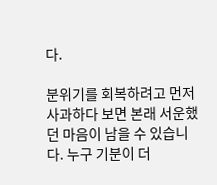다.

분위기를 회복하려고 먼저 사과하다 보면 본래 서운했던 마음이 남을 수 있습니다. 누구 기분이 더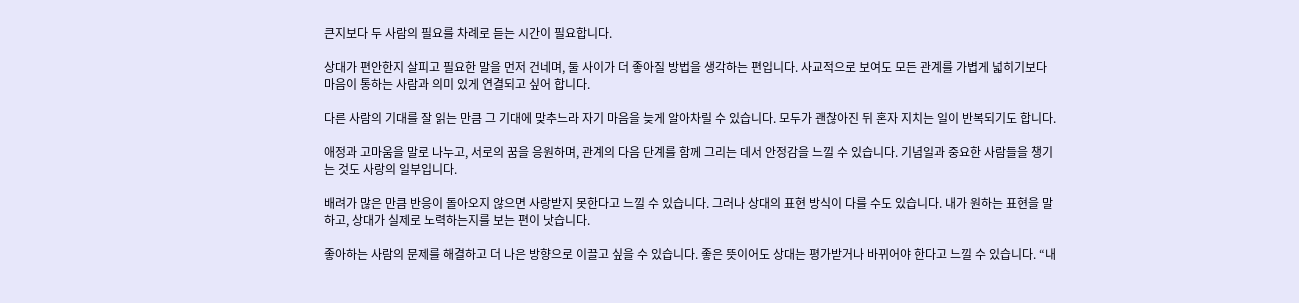큰지보다 두 사람의 필요를 차례로 듣는 시간이 필요합니다.

상대가 편안한지 살피고 필요한 말을 먼저 건네며, 둘 사이가 더 좋아질 방법을 생각하는 편입니다. 사교적으로 보여도 모든 관계를 가볍게 넓히기보다 마음이 통하는 사람과 의미 있게 연결되고 싶어 합니다.

다른 사람의 기대를 잘 읽는 만큼 그 기대에 맞추느라 자기 마음을 늦게 알아차릴 수 있습니다. 모두가 괜찮아진 뒤 혼자 지치는 일이 반복되기도 합니다.

애정과 고마움을 말로 나누고, 서로의 꿈을 응원하며, 관계의 다음 단계를 함께 그리는 데서 안정감을 느낄 수 있습니다. 기념일과 중요한 사람들을 챙기는 것도 사랑의 일부입니다.

배려가 많은 만큼 반응이 돌아오지 않으면 사랑받지 못한다고 느낄 수 있습니다. 그러나 상대의 표현 방식이 다를 수도 있습니다. 내가 원하는 표현을 말하고, 상대가 실제로 노력하는지를 보는 편이 낫습니다.

좋아하는 사람의 문제를 해결하고 더 나은 방향으로 이끌고 싶을 수 있습니다. 좋은 뜻이어도 상대는 평가받거나 바뀌어야 한다고 느낄 수 있습니다. “내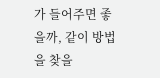가 들어주면 좋을까, 같이 방법을 찾을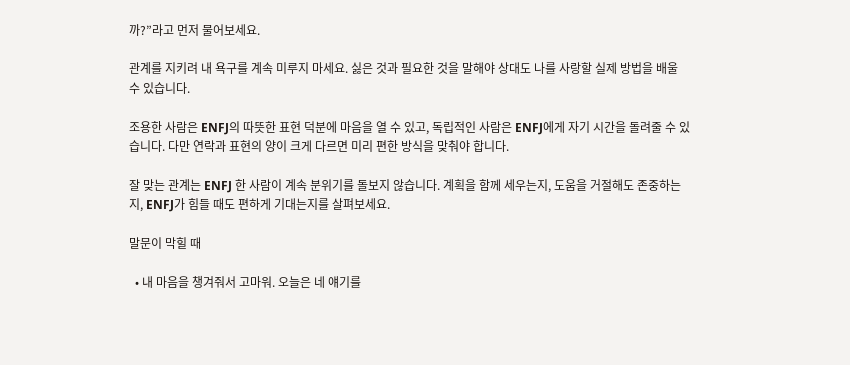까?”라고 먼저 물어보세요.

관계를 지키려 내 욕구를 계속 미루지 마세요. 싫은 것과 필요한 것을 말해야 상대도 나를 사랑할 실제 방법을 배울 수 있습니다.

조용한 사람은 ENFJ의 따뜻한 표현 덕분에 마음을 열 수 있고, 독립적인 사람은 ENFJ에게 자기 시간을 돌려줄 수 있습니다. 다만 연락과 표현의 양이 크게 다르면 미리 편한 방식을 맞춰야 합니다.

잘 맞는 관계는 ENFJ 한 사람이 계속 분위기를 돌보지 않습니다. 계획을 함께 세우는지, 도움을 거절해도 존중하는지, ENFJ가 힘들 때도 편하게 기대는지를 살펴보세요.

말문이 막힐 때

  • 내 마음을 챙겨줘서 고마워. 오늘은 네 얘기를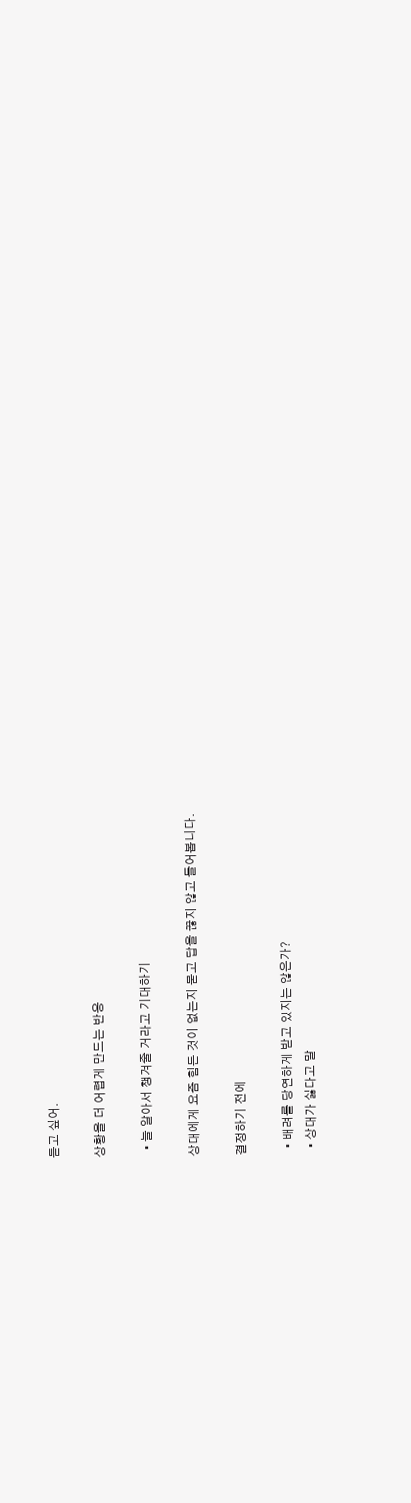듣고 싶어.

상황을 더 어렵게 만드는 반응

  • 늘 알아서 챙겨줄 거라고 기대하기

상대에게 요즘 힘든 것이 없는지 묻고 답을 끊지 않고 들어봅니다.

결정하기 전에

  • 배려를 당연하게 받고 있지는 않은가?
  • 상대가 싫다고 말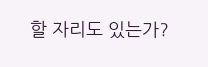할 자리도 있는가?